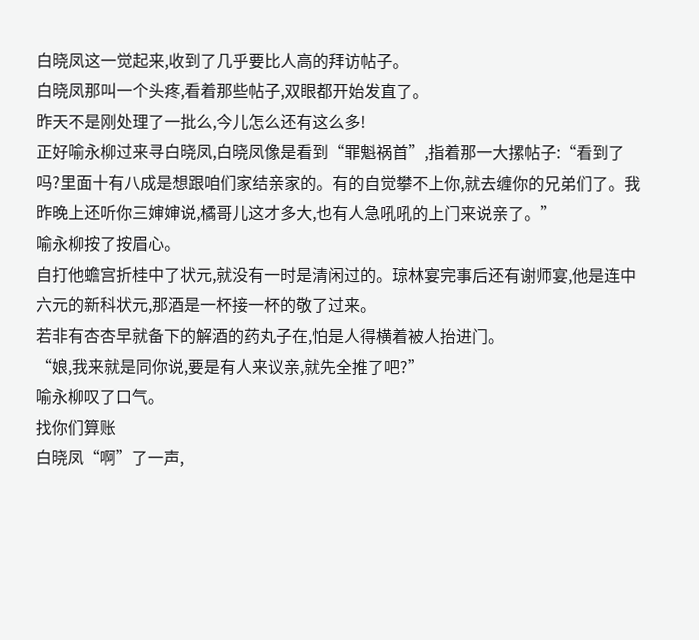白晓凤这一觉起来,收到了几乎要比人高的拜访帖子。
白晓凤那叫一个头疼,看着那些帖子,双眼都开始发直了。
昨天不是刚处理了一批么,今儿怎么还有这么多!
正好喻永柳过来寻白晓凤,白晓凤像是看到“罪魁祸首”,指着那一大摞帖子:“看到了吗?里面十有八成是想跟咱们家结亲家的。有的自觉攀不上你,就去缠你的兄弟们了。我昨晚上还听你三婶婶说,橘哥儿这才多大,也有人急吼吼的上门来说亲了。”
喻永柳按了按眉心。
自打他蟾宫折桂中了状元,就没有一时是清闲过的。琼林宴完事后还有谢师宴,他是连中六元的新科状元,那酒是一杯接一杯的敬了过来。
若非有杏杏早就备下的解酒的药丸子在,怕是人得横着被人抬进门。
“娘,我来就是同你说,要是有人来议亲,就先全推了吧?”
喻永柳叹了口气。
找你们算账
白晓凤“啊”了一声,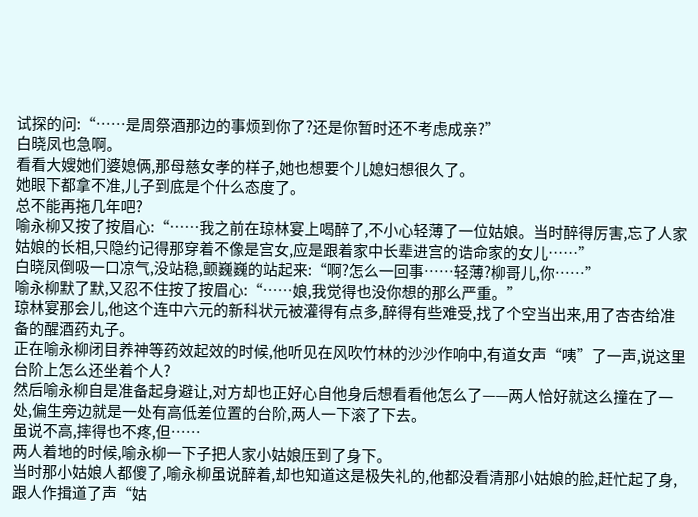试探的问:“……是周祭酒那边的事烦到你了?还是你暂时还不考虑成亲?”
白晓凤也急啊。
看看大嫂她们婆媳俩,那母慈女孝的样子,她也想要个儿媳妇想很久了。
她眼下都拿不准,儿子到底是个什么态度了。
总不能再拖几年吧?
喻永柳又按了按眉心:“……我之前在琼林宴上喝醉了,不小心轻薄了一位姑娘。当时醉得厉害,忘了人家姑娘的长相,只隐约记得那穿着不像是宫女,应是跟着家中长辈进宫的诰命家的女儿……”
白晓凤倒吸一口凉气,没站稳,颤巍巍的站起来:“啊?怎么一回事……轻薄?柳哥儿,你……”
喻永柳默了默,又忍不住按了按眉心:“……娘,我觉得也没你想的那么严重。”
琼林宴那会儿,他这个连中六元的新科状元被灌得有点多,醉得有些难受,找了个空当出来,用了杏杏给准备的醒酒药丸子。
正在喻永柳闭目养神等药效起效的时候,他听见在风吹竹林的沙沙作响中,有道女声“咦”了一声,说这里台阶上怎么还坐着个人?
然后喻永柳自是准备起身避让,对方却也正好心自他身后想看看他怎么了——两人恰好就这么撞在了一处,偏生旁边就是一处有高低差位置的台阶,两人一下滚了下去。
虽说不高,摔得也不疼,但……
两人着地的时候,喻永柳一下子把人家小姑娘压到了身下。
当时那小姑娘人都傻了,喻永柳虽说醉着,却也知道这是极失礼的,他都没看清那小姑娘的脸,赶忙起了身,跟人作揖道了声“姑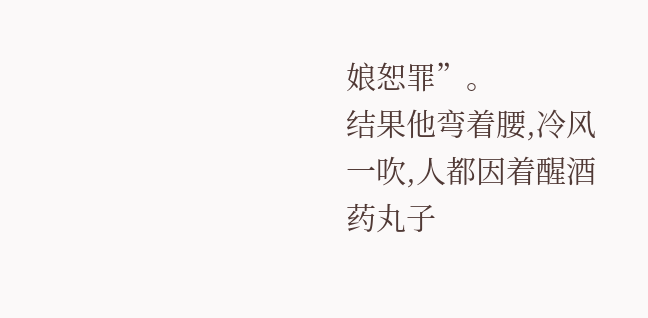娘恕罪”。
结果他弯着腰,冷风一吹,人都因着醒酒药丸子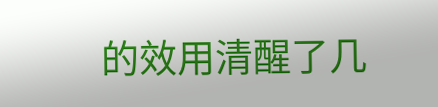的效用清醒了几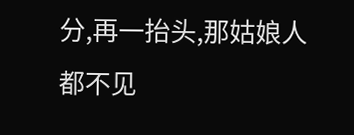分,再一抬头,那姑娘人都不见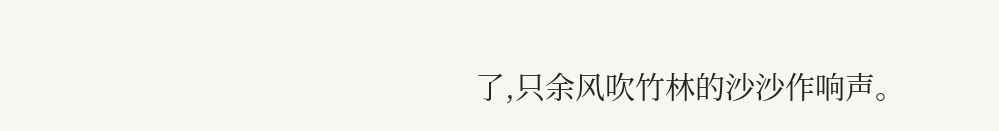了,只余风吹竹林的沙沙作响声。